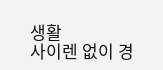생활
사이렌 없이 경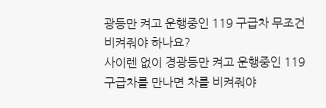광등만 켜고 운행중인 119 구급차 무조건 비켜줘야 하나요?
사이렌 없이 경광등만 켜고 운행중인 119 구급차를 만나면 차를 비켜줘야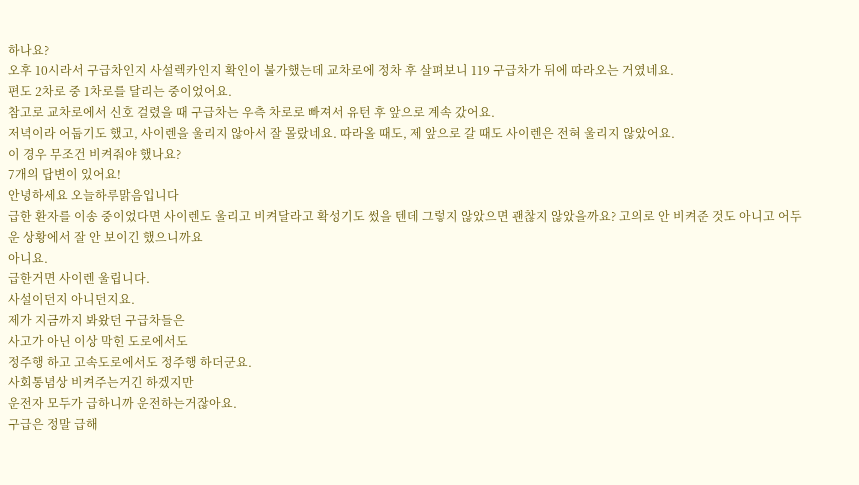하나요?
오후 10시라서 구급차인지 사설렉카인지 확인이 불가했는데 교차로에 정차 후 살펴보니 119 구급차가 뒤에 따라오는 거였네요.
편도 2차로 중 1차로를 달리는 중이었어요.
참고로 교차로에서 신호 걸렸을 때 구급차는 우측 차로로 빠져서 유턴 후 앞으로 계속 갔어요.
저녁이라 어둡기도 했고, 사이렌을 울리지 않아서 잘 몰랐네요. 따라올 때도, 제 앞으로 갈 때도 사이렌은 전혀 울리지 않았어요.
이 경우 무조건 비켜줘야 했나요?
7개의 답변이 있어요!
안녕하세요 오늘하루맑음입니다
급한 환자를 이송 중이었다면 사이렌도 울리고 비켜달라고 확성기도 썼을 텐데 그렇지 않았으면 괜찮지 않았을까요? 고의로 안 비켜준 것도 아니고 어두운 상황에서 잘 안 보이긴 했으니까요
아니요.
급한거면 사이렌 울립니다.
사설이던지 아니던지요.
제가 지금까지 봐왔던 구급차들은
사고가 아닌 이상 막힌 도로에서도
정주행 하고 고속도로에서도 정주행 하더군요.
사회통념상 비켜주는거긴 하겠지만
운전자 모두가 급하니까 운전하는거잖아요.
구급은 정말 급해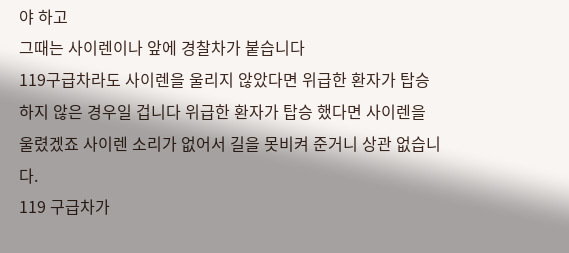야 하고
그때는 사이렌이나 앞에 경찰차가 붙습니다
119구급차라도 사이렌을 울리지 않았다면 위급한 환자가 탑승하지 않은 경우일 겁니다 위급한 환자가 탑승 했다면 사이렌을 울렸겠죠 사이렌 소리가 없어서 길을 못비켜 준거니 상관 없습니다.
119 구급차가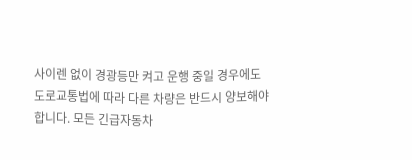사이렌 없이 경광등만 켜고 운행 중일 경우에도 도로교통법에 따라 다른 차량은 반드시 양보해야 합니다. 모든 긴급자동차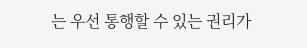는 우선 통행할 수 있는 권리가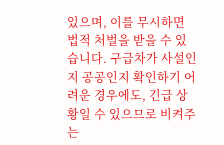있으며, 이를 무시하면 법적 처벌을 받을 수 있습니다. 구급차가 사설인지 공공인지 확인하기 어려운 경우에도, 긴급 상황일 수 있으므로 비켜주는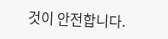것이 안전합니다.